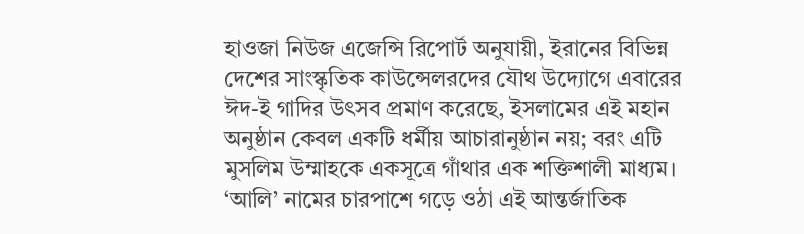হাওজা নিউজ এজেন্সি রিপোর্ট অনুযায়ী, ইরানের বিভিন্ন দেশের সাংস্কৃতিক কাউন্সেলরদের যৌথ উদ্যোগে এবারের ঈদ-ই গাদির উৎসব প্রমাণ করেছে, ইসলামের এই মহান অনুষ্ঠান কেবল একটি ধর্মীয় আচারানুষ্ঠান নয়; বরং এটি মুসলিম উম্মাহকে একসূত্রে গাঁথার এক শক্তিশালী মাধ্যম। ‘আলি’ নামের চারপাশে গড়ে ওঠা এই আন্তর্জাতিক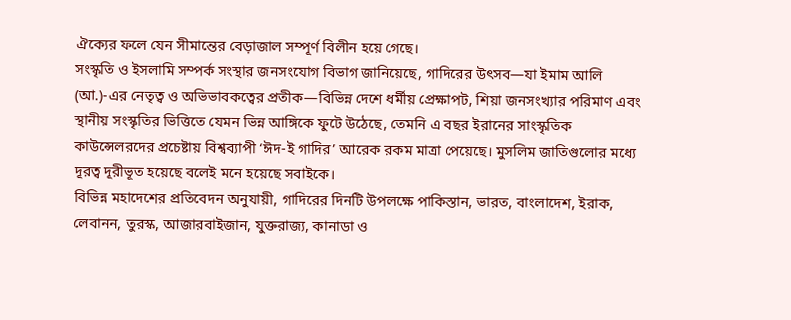ঐক্যের ফলে যেন সীমান্তের বেড়াজাল সম্পূর্ণ বিলীন হয়ে গেছে।
সংস্কৃতি ও ইসলামি সম্পর্ক সংস্থার জনসংযোগ বিভাগ জানিয়েছে, গাদিরের উৎসব—যা ইমাম আলি (আ.)-এর নেতৃত্ব ও অভিভাবকত্বের প্রতীক—বিভিন্ন দেশে ধর্মীয় প্রেক্ষাপট, শিয়া জনসংখ্যার পরিমাণ এবং স্থানীয় সংস্কৃতির ভিত্তিতে যেমন ভিন্ন আঙ্গিকে ফুটে উঠেছে, তেমনি এ বছর ইরানের সাংস্কৃতিক কাউন্সেলরদের প্রচেষ্টায় বিশ্বব্যাপী ‘ঈদ-ই গাদির’ আরেক রকম মাত্রা পেয়েছে। মুসলিম জাতিগুলোর মধ্যে দূরত্ব দূরীভূত হয়েছে বলেই মনে হয়েছে সবাইকে।
বিভিন্ন মহাদেশের প্রতিবেদন অনুযায়ী, গাদিরের দিনটি উপলক্ষে পাকিস্তান, ভারত, বাংলাদেশ, ইরাক, লেবানন, তুরস্ক, আজারবাইজান, যুক্তরাজ্য, কানাডা ও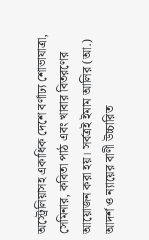অস্ট্রেলিয়াসহ একাধিক দেশে বর্ণাঢ্য শোভাযাত্রা, সেমিনার, কবিতা পাঠ এবং খাবার বিতরণের আয়োজন করা হয়। সর্বত্রই ইমাম আলির (আ.) আদর্শ ও ন্যায়ের বাণী উচ্চারিত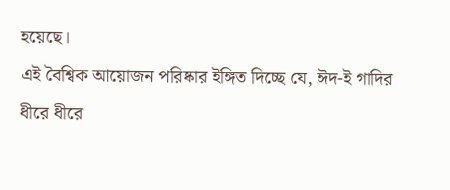হয়েছে।
এই বৈশ্বিক আয়োজন পরিষ্কার ইঙ্গিত দিচ্ছে যে, ঈদ-ই গাদির ধীরে ধীরে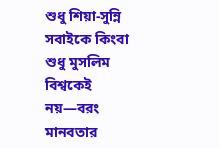শুধু শিয়া-সুন্নি সবাইকে কিংবা শুধু মুসলিম বিশ্বকেই নয়—বরং মানবতার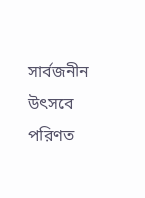সার্বজনীন উৎসবে পরিণত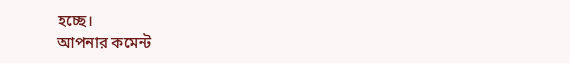হচ্ছে।
আপনার কমেন্ট